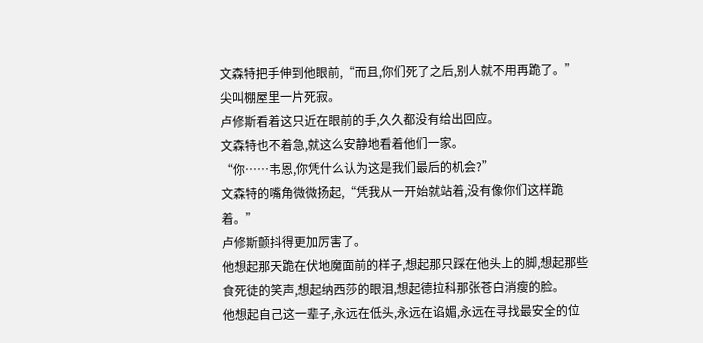文森特把手伸到他眼前,“而且,你们死了之后,别人就不用再跪了。”
尖叫棚屋里一片死寂。
卢修斯看着这只近在眼前的手,久久都没有给出回应。
文森特也不着急,就这么安静地看着他们一家。
“你……韦恩,你凭什么认为这是我们最后的机会?”
文森特的嘴角微微扬起,“凭我从一开始就站着,没有像你们这样跪着。”
卢修斯颤抖得更加厉害了。
他想起那天跪在伏地魔面前的样子,想起那只踩在他头上的脚,想起那些食死徒的笑声,想起纳西莎的眼泪,想起德拉科那张苍白消瘦的脸。
他想起自己这一辈子,永远在低头,永远在谄媚,永远在寻找最安全的位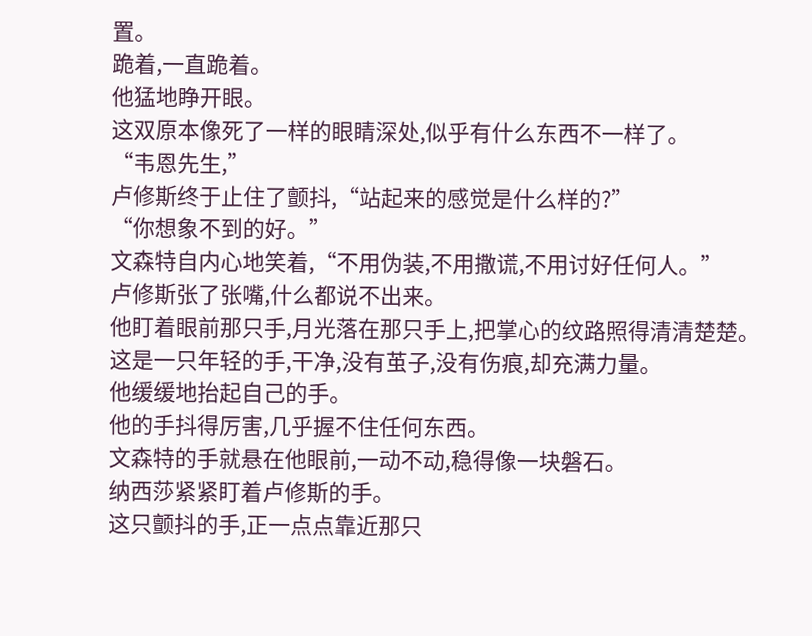置。
跪着,一直跪着。
他猛地睁开眼。
这双原本像死了一样的眼睛深处,似乎有什么东西不一样了。
“韦恩先生,”
卢修斯终于止住了颤抖,“站起来的感觉是什么样的?”
“你想象不到的好。”
文森特自内心地笑着,“不用伪装,不用撒谎,不用讨好任何人。”
卢修斯张了张嘴,什么都说不出来。
他盯着眼前那只手,月光落在那只手上,把掌心的纹路照得清清楚楚。
这是一只年轻的手,干净,没有茧子,没有伤痕,却充满力量。
他缓缓地抬起自己的手。
他的手抖得厉害,几乎握不住任何东西。
文森特的手就悬在他眼前,一动不动,稳得像一块磐石。
纳西莎紧紧盯着卢修斯的手。
这只颤抖的手,正一点点靠近那只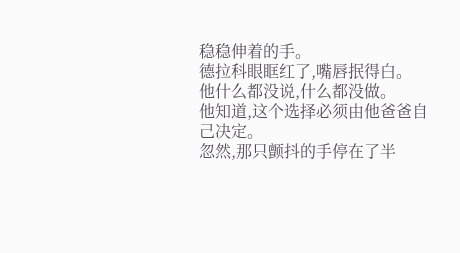稳稳伸着的手。
德拉科眼眶红了,嘴唇抿得白。
他什么都没说,什么都没做。
他知道,这个选择必须由他爸爸自己决定。
忽然,那只颤抖的手停在了半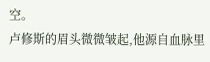空。
卢修斯的眉头微微皱起,他源自血脉里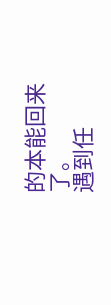的本能回来了。
遇到任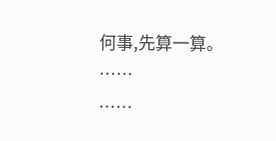何事,先算一算。
……
……